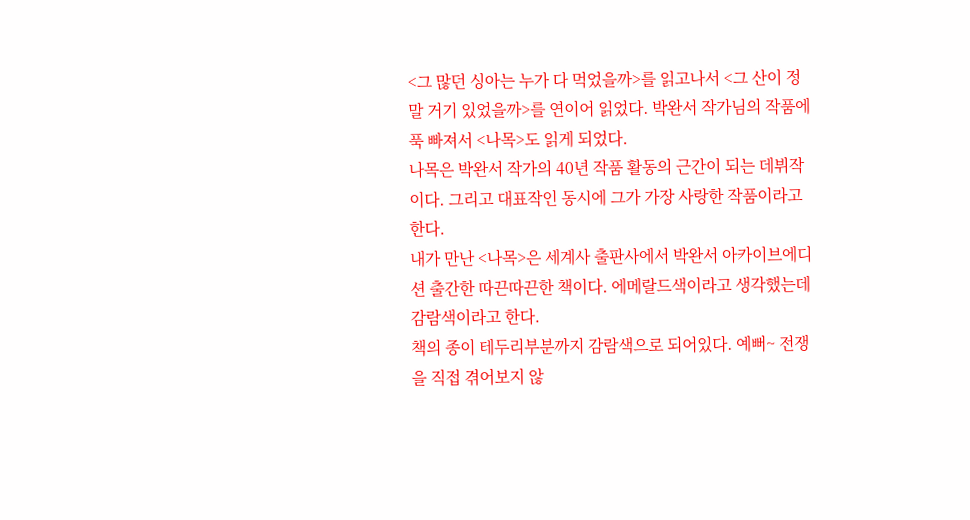<그 많던 싱아는 누가 다 먹었을까>를 읽고나서 <그 산이 정말 거기 있었을까>를 연이어 읽었다. 박완서 작가님의 작품에 푹 빠져서 <나목>도 읽게 되었다.
나목은 박완서 작가의 40년 작품 활동의 근간이 되는 데뷔작이다. 그리고 대표작인 동시에 그가 가장 사랑한 작품이라고 한다.
내가 만난 <나목>은 세계사 출판사에서 박완서 아카이브에디션 출간한 따끈따끈한 책이다. 에메랄드색이라고 생각했는데 감람색이라고 한다.
책의 종이 테두리부분까지 감람색으로 되어있다. 예뻐~ 전쟁을 직접 겪어보지 않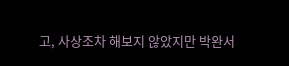고, 사상조차 해보지 않았지만 박완서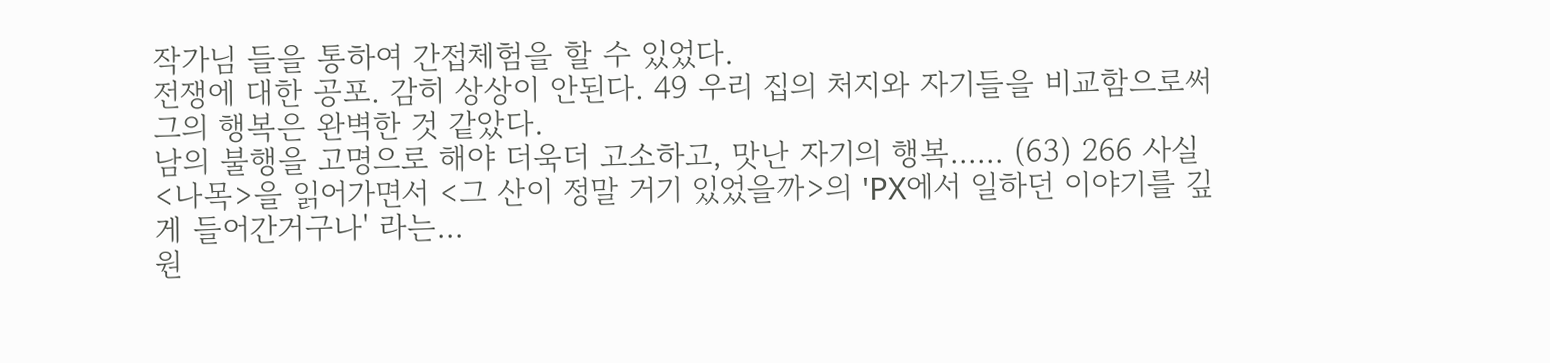작가님 들을 통하여 간접체험을 할 수 있었다.
전쟁에 대한 공포. 감히 상상이 안된다. 49 우리 집의 처지와 자기들을 비교함으로써 그의 행복은 완벽한 것 같았다.
남의 불행을 고명으로 해야 더욱더 고소하고, 맛난 자기의 행복...... (63) 266 사실 <나목>을 읽어가면서 <그 산이 정말 거기 있었을까>의 'PX에서 일하던 이야기를 깊게 들어간거구나' 라는...
원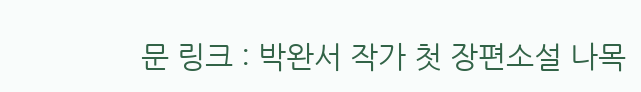문 링크 : 박완서 작가 첫 장편소설 나목